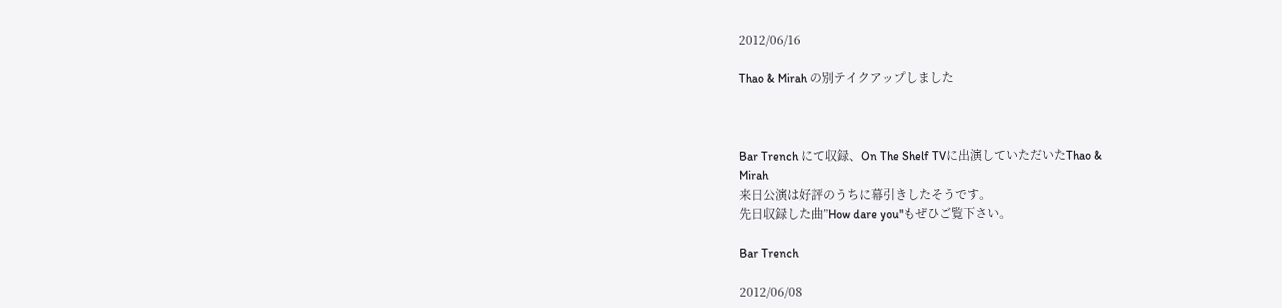2012/06/16

Thao & Mirah の別テイクアップしました



Bar Trench にて収録、On The Shelf TVに出演していただいたThao &
Mirah
来日公演は好評のうちに幕引きしたそうです。
先日収録した曲”How dare you"もぜひご覧下さい。

Bar Trench

2012/06/08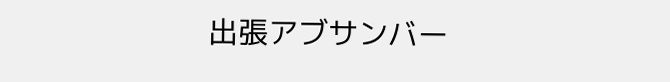出張アブサンバー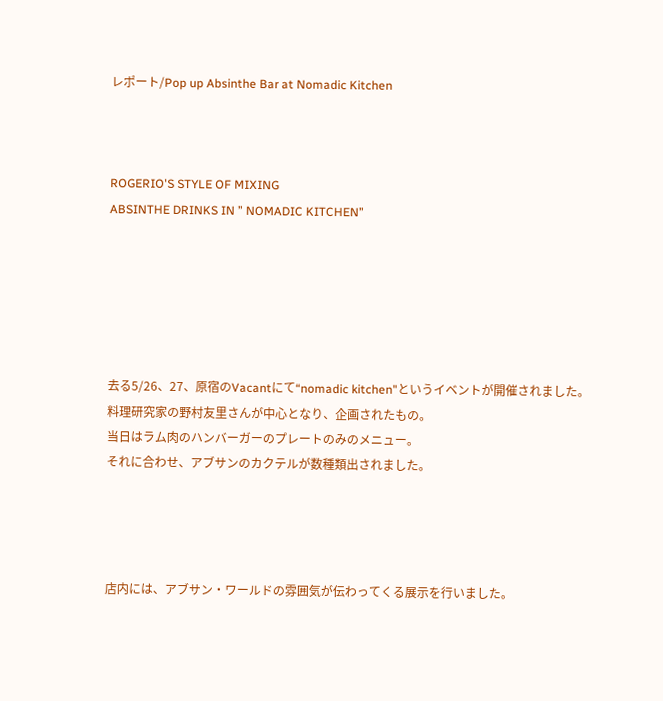レポート/Pop up Absinthe Bar at Nomadic Kitchen



ROGERIO'S STYLE OF MIXING
ABSINTHE DRINKS IN ” NOMADIC KITCHEN”






去る5/26、27、原宿のVacantにて“nomadic kitchen"というイベントが開催されました。
料理研究家の野村友里さんが中心となり、企画されたもの。
当日はラム肉のハンバーガーのプレートのみのメニュー。
それに合わせ、アブサンのカクテルが数種類出されました。




店内には、アブサン・ワールドの雰囲気が伝わってくる展示を行いました。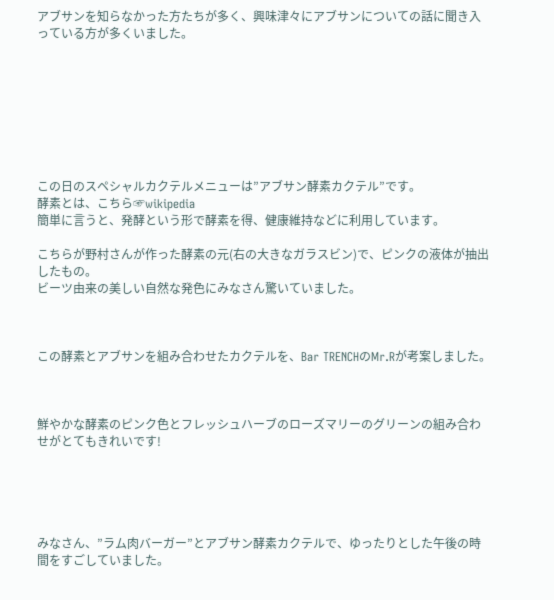アブサンを知らなかった方たちが多く、興味津々にアブサンについての話に聞き入っている方が多くいました。








この日のスペシャルカクテルメニューは”アブサン酵素カクテル”です。
酵素とは、こちら☞wikipedia
簡単に言うと、発酵という形で酵素を得、健康維持などに利用しています。

こちらが野村さんが作った酵素の元(右の大きなガラスビン)で、ピンクの液体が抽出したもの。
ビーツ由来の美しい自然な発色にみなさん驚いていました。



この酵素とアブサンを組み合わせたカクテルを、Bar TRENCHのMr.Rが考案しました。



鮮やかな酵素のピンク色とフレッシュハーブのローズマリーのグリーンの組み合わせがとてもきれいです!





みなさん、”ラム肉バーガー”とアブサン酵素カクテルで、ゆったりとした午後の時間をすごしていました。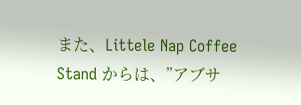また、Littele Nap Coffee Stand からは、”アブサ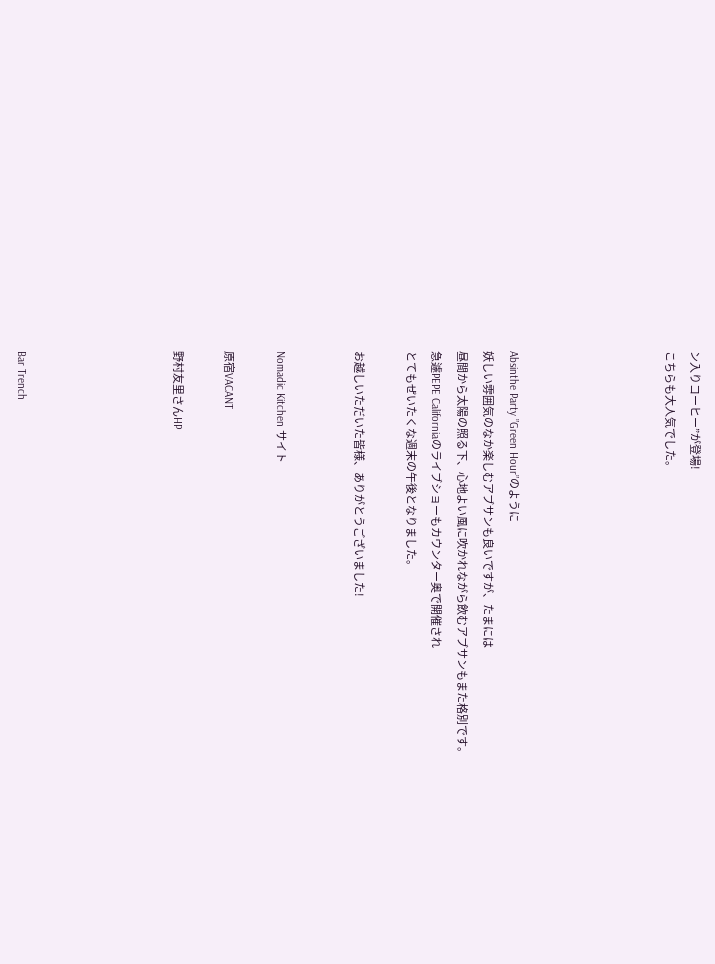ン入りコーヒー”が登場!
こちらも大人気でした。





Absinthe Party ”Green Hour”のように
妖しい雰囲気のなか楽しむアブサンも良いですが、たまには
昼間から太陽の照る下、心地よい風に吹かれながら飲むアブサンもまた格別です。
急遽PEPE Californiaのライブショーもカウンター奥で開催され
とてもぜいたくな週末の午後となりました。

お越しいただいた皆様、ありがとうございました!


Nomadic Kitchen サイト

原宿VACANT

野村友里さんHP





Bar Trench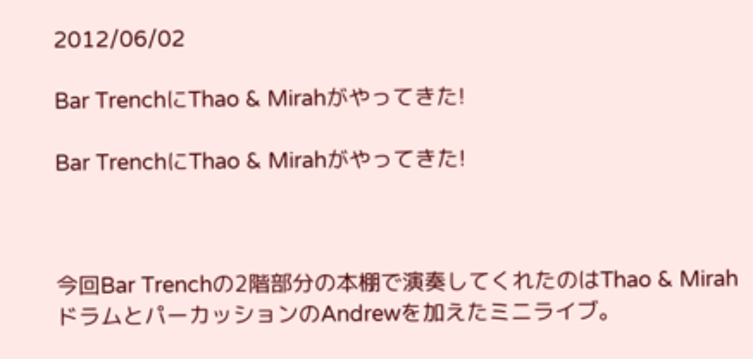2012/06/02

Bar TrenchにThao & Mirahがやってきた!

Bar TrenchにThao & Mirahがやってきた!



今回Bar Trenchの2階部分の本棚で演奏してくれたのはThao & Mirah
ドラムとパーカッションのAndrewを加えたミニライブ。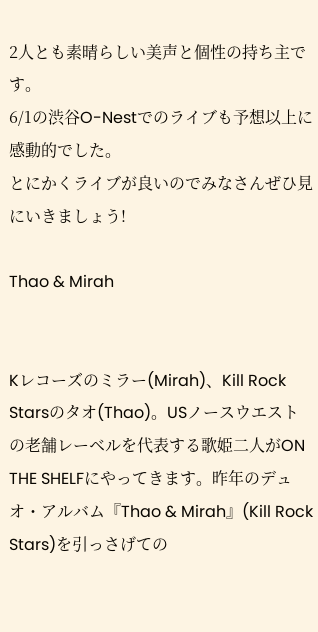2人とも素晴らしい美声と個性の持ち主です。
6/1の渋谷O-Nestでのライブも予想以上に感動的でした。
とにかくライブが良いのでみなさんぜひ見にいきましょう!

Thao & Mirah


Kレコーズのミラー(Mirah)、Kill Rock Starsのタオ(Thao)。USノースウエストの老舗レーベルを代表する歌姫二人がON THE SHELFにやってきます。昨年のデュオ・アルバム『Thao & Mirah』(Kill Rock Stars)を引っさげての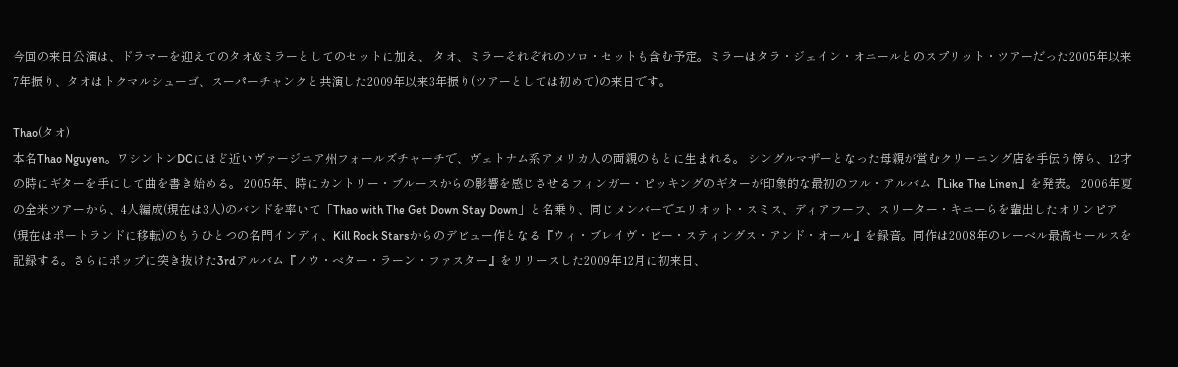今回の来日公演は、ドラマーを迎えてのタオ&ミラーとしてのセットに加え、 タオ、ミラーそれぞれのソロ・セットも含む予定。ミラーはタラ・ジェイン・オニールとのスプリット・ツアーだった2005年以来7年振り、タオはトクマルシューゴ、スーパーチャンクと共演した2009年以来3年振り(ツアーとしては初めて)の来日です。

Thao(タオ)
本名Thao Nguyen。ワシントンDCにほど近いヴァージニア州フォールズチャーチで、ヴェトナム系アメリカ人の両親のもとに生まれる。 シングルマザーとなった母親が営むクリーニング店を手伝う傍ら、12才の時にギターを手にして曲を書き始める。 2005年、時にカントリー・ブルースからの影響を感じさせるフィンガー・ピッキングのギターが印象的な最初のフル・アルバム『Like The Linen』を発表。 2006年夏の全米ツアーから、4人編成(現在は3人)のバンドを率いて「Thao with The Get Down Stay Down」と名乗り、同じメンバーでエリオット・スミス、ディアフーフ、スリーター・キニーらを輩出したオリンピア(現在はポートランドに移転)のもうひとつの名門インディ、Kill Rock Starsからのデビュー作となる『ウィ・ブレイヴ・ビー・スティングス・アンド・オール』を録音。同作は2008年のレーベル最高セールスを記録する。さらにポップに突き抜けた3rdアルバム『ノウ・ベター・ラーン・ファスター』をリリースした2009年12月に初来日、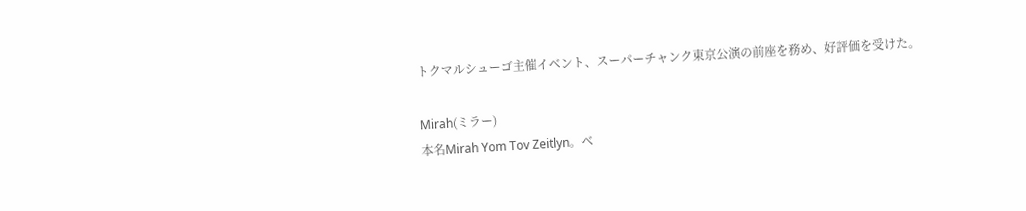トクマルシューゴ主催イベント、スーパーチャンク東京公演の前座を務め、好評価を受けた。

Mirah(ミラー)
本名Mirah Yom Tov Zeitlyn。ベ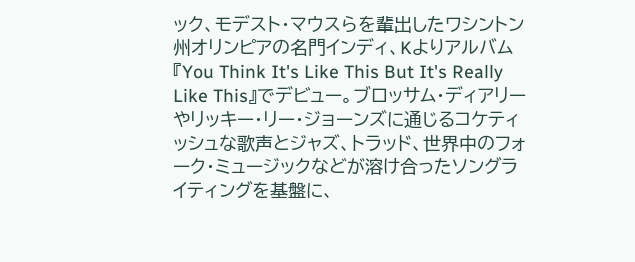ック、モデスト・マウスらを輩出したワシントン州オリンピアの名門インディ、Kよりアルバム『You Think It's Like This But It's Really Like This』でデビュー。ブロッサム・ディアリーやリッキー・リー・ジョーンズに通じるコケティッシュな歌声とジャズ、トラッド、世界中のフォーク・ミュージックなどが溶け合ったソングライティングを基盤に、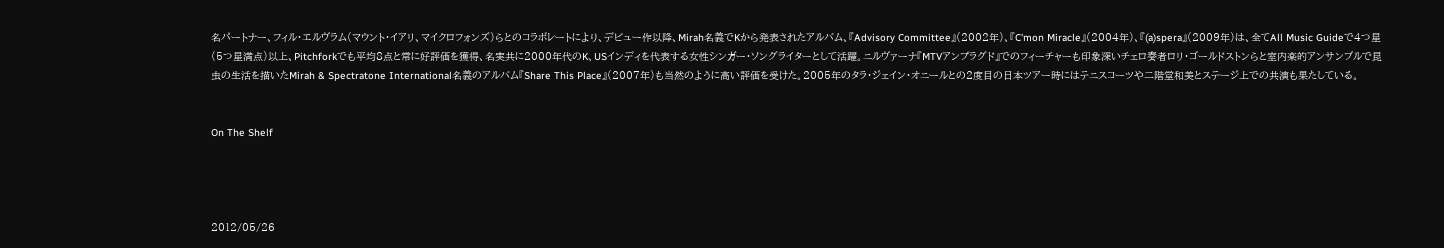名パートナー、フィル・エルヴラム(マウント・イアリ、マイクロフォンズ)らとのコラボレートにより、デビュー作以降、Mirah名義でKから発表されたアルバム、『Advisory Committee』(2002年)、『C'mon Miracle』(2004年)、『(a)spera』(2009年)は、全てAll Music Guideで4つ星(5つ星満点)以上、Pitchforkでも平均8点と常に好評価を獲得、名実共に2000年代のK、USインディを代表する女性シンガー・ソングライターとして活躍。ニルヴァーナ『MTVアンプラグド』でのフィーチャーも印象深いチェロ奏者ロリ・ゴールドストンらと室内楽的アンサンブルで昆虫の生活を描いたMirah & Spectratone International名義のアルバム『Share This Place』(2007年)も当然のように高い評価を受けた。2005年のタラ・ジェイン・オニールとの2度目の日本ツアー時にはテニスコーツや二階堂和美とステージ上での共演も果たしている。


On The Shelf




2012/05/26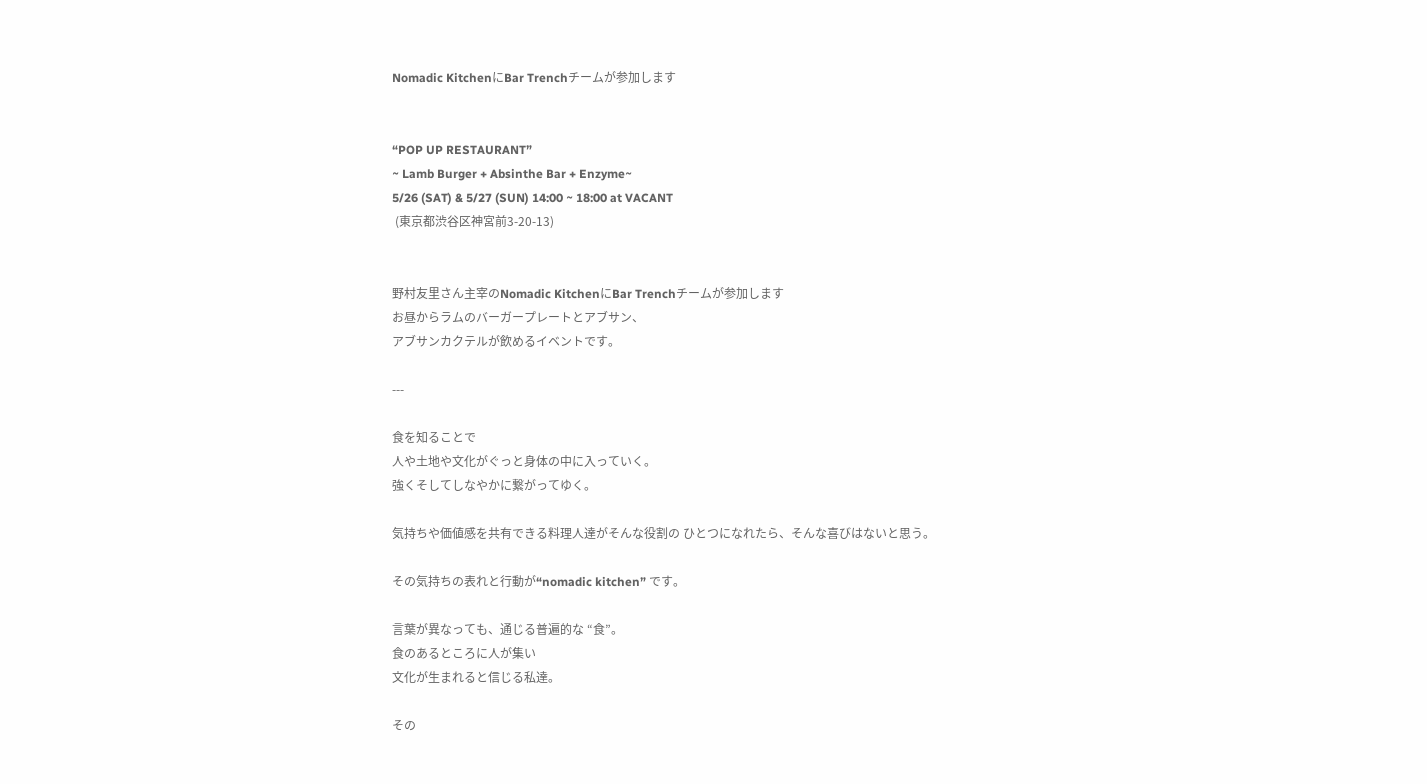Nomadic KitchenにBar Trenchチームが参加します


“POP UP RESTAURANT”
~ Lamb Burger + Absinthe Bar + Enzyme~
5/26 (SAT) & 5/27 (SUN) 14:00 ~ 18:00 at VACANT
 (東京都渋谷区神宮前3-20-13)


野村友里さん主宰のNomadic KitchenにBar Trenchチームが参加します
お昼からラムのバーガープレートとアブサン、
アブサンカクテルが飲めるイベントです。

---

食を知ることで
人や土地や文化がぐっと身体の中に入っていく。
強くそしてしなやかに繋がってゆく。

気持ちや価値感を共有できる料理人達がそんな役割の ひとつになれたら、そんな喜びはないと思う。

その気持ちの表れと行動が“nomadic kitchen” です。

言葉が異なっても、通じる普遍的な “食”。
食のあるところに人が集い
文化が生まれると信じる私達。

その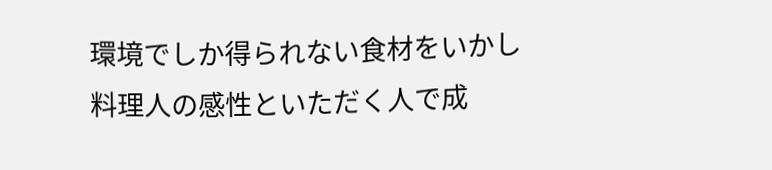環境でしか得られない食材をいかし
料理人の感性といただく人で成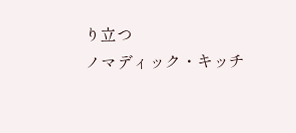り立つ
ノマディック・キッチ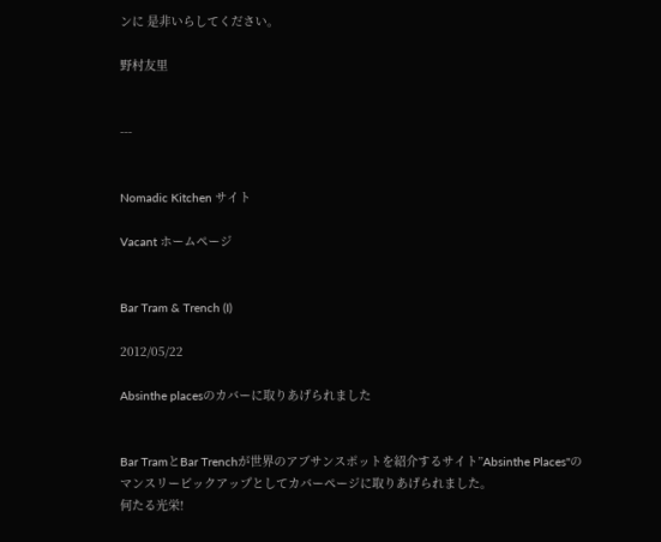ンに 是非いらしてください。

野村友里


---


Nomadic Kitchen サイト

Vacant ホームページ


Bar Tram & Trench (I)

2012/05/22

Absinthe placesのカバーに取りあげられました


Bar TramとBar Trenchが世界のアブサンスポットを紹介するサイト”Absinthe Places"の
マンスリーピックアップとしてカバーページに取りあげられました。
何たる光栄!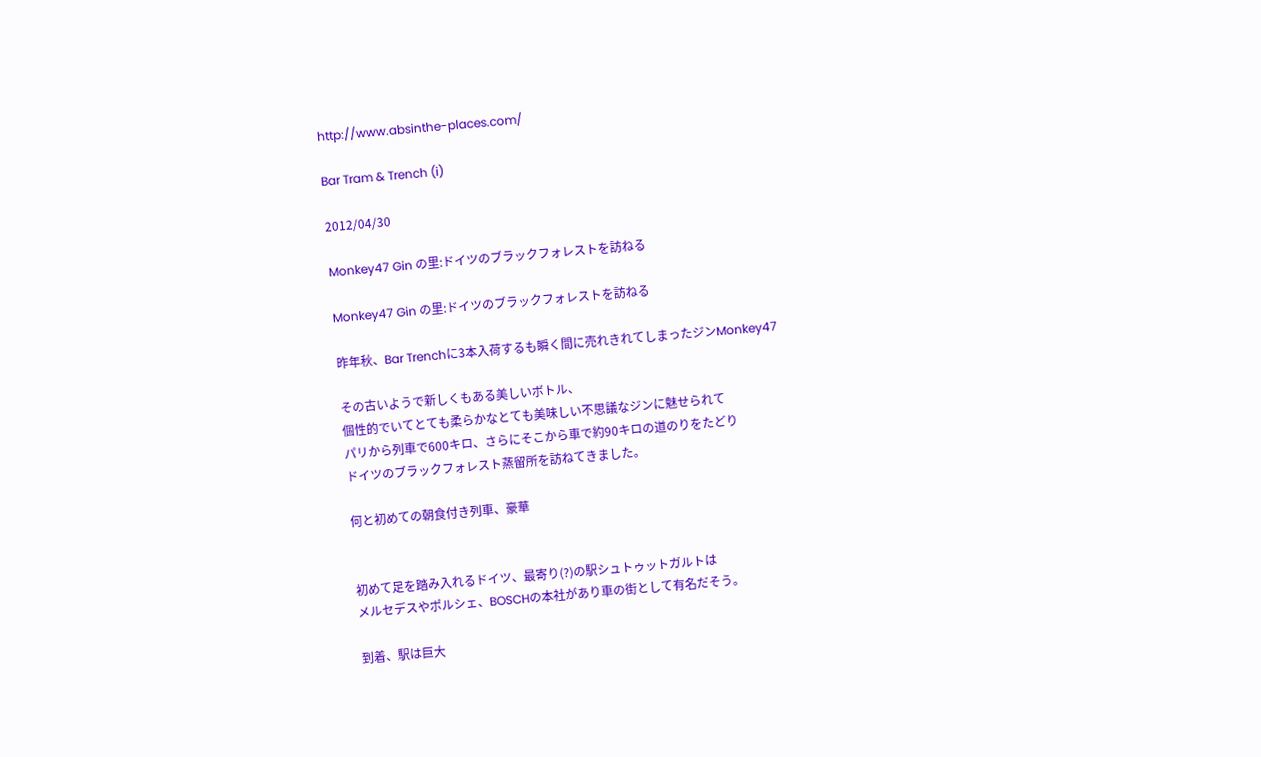http://www.absinthe-places.com/

Bar Tram & Trench (i)

2012/04/30

Monkey47 Gin の里:ドイツのブラックフォレストを訪ねる

Monkey47 Gin の里:ドイツのブラックフォレストを訪ねる

昨年秋、Bar Trenchに3本入荷するも瞬く間に売れきれてしまったジンMonkey47

その古いようで新しくもある美しいボトル、
個性的でいてとても柔らかなとても美味しい不思議なジンに魅せられて
パリから列車で600キロ、さらにそこから車で約90キロの道のりをたどり
ドイツのブラックフォレスト蒸留所を訪ねてきました。

何と初めての朝食付き列車、豪華


初めて足を踏み入れるドイツ、最寄り(?)の駅シュトゥットガルトは
メルセデスやポルシェ、BOSCHの本社があり車の街として有名だそう。

到着、駅は巨大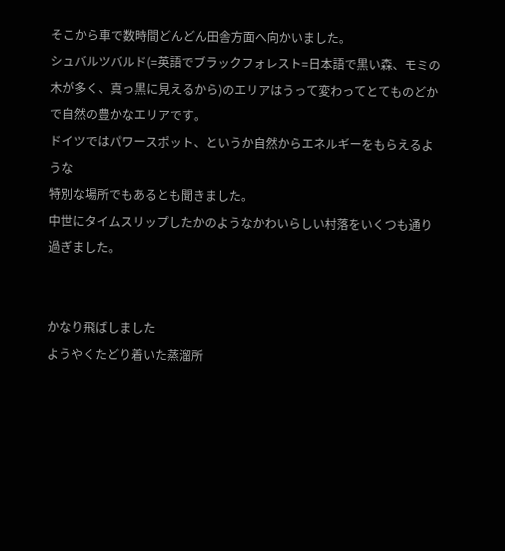そこから車で数時間どんどん田舎方面へ向かいました。
シュバルツバルド(=英語でブラックフォレスト=日本語で黒い森、モミの木が多く、真っ黒に見えるから)のエリアはうって変わってとてものどかで自然の豊かなエリアです。
ドイツではパワースポット、というか自然からエネルギーをもらえるような
特別な場所でもあるとも聞きました。
中世にタイムスリップしたかのようなかわいらしい村落をいくつも通り過ぎました。


かなり飛ばしました
ようやくたどり着いた蒸溜所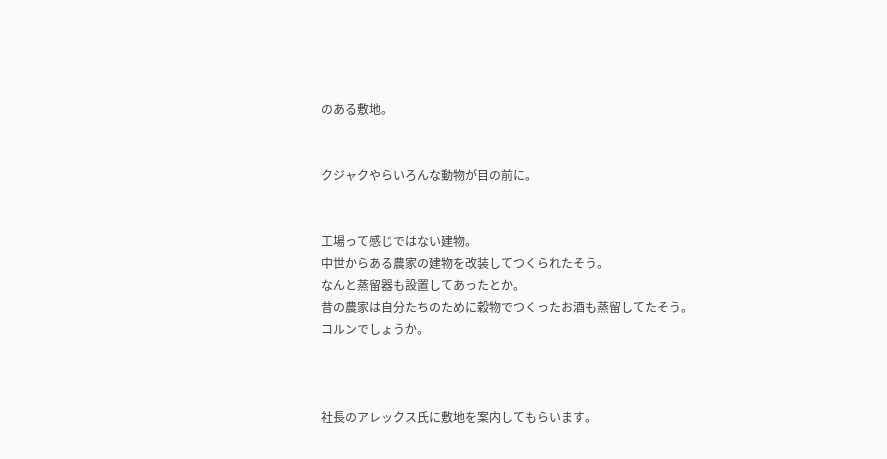のある敷地。


クジャクやらいろんな動物が目の前に。


工場って感じではない建物。
中世からある農家の建物を改装してつくられたそう。
なんと蒸留器も設置してあったとか。
昔の農家は自分たちのために穀物でつくったお酒も蒸留してたそう。
コルンでしょうか。



社長のアレックス氏に敷地を案内してもらいます。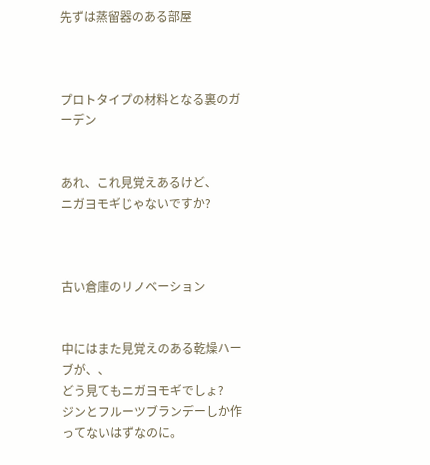先ずは蒸留器のある部屋



プロトタイプの材料となる裏のガーデン


あれ、これ見覚えあるけど、
ニガヨモギじゃないですか?



古い倉庫のリノベーション


中にはまた見覚えのある乾燥ハーブが、、
どう見てもニガヨモギでしょ?
ジンとフルーツブランデーしか作ってないはずなのに。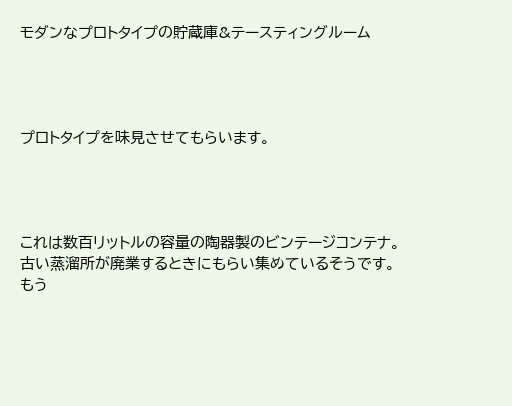モダンなプロトタイプの貯蔵庫&テースティングルーム




プロトタイプを味見させてもらいます。




これは数百リットルの容量の陶器製のビンテージコンテナ。
古い蒸溜所が廃業するときにもらい集めているそうです。
もう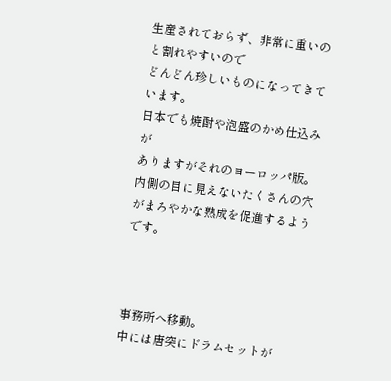生産されておらず、非常に重いのと割れやすいので
どんどん珍しいものになってきています。
日本でも焼酎や泡盛のかめ仕込みが
ありますがそれのヨーロッパ版。
内側の目に見えないたくさんの穴がまろやかな熟成を促進するようです。



事務所へ移動。
中には唐突にドラムセットが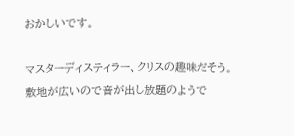おかしいです。

マスターディスティラー、クリスの趣味だそう。
敷地が広いので音が出し放題のようで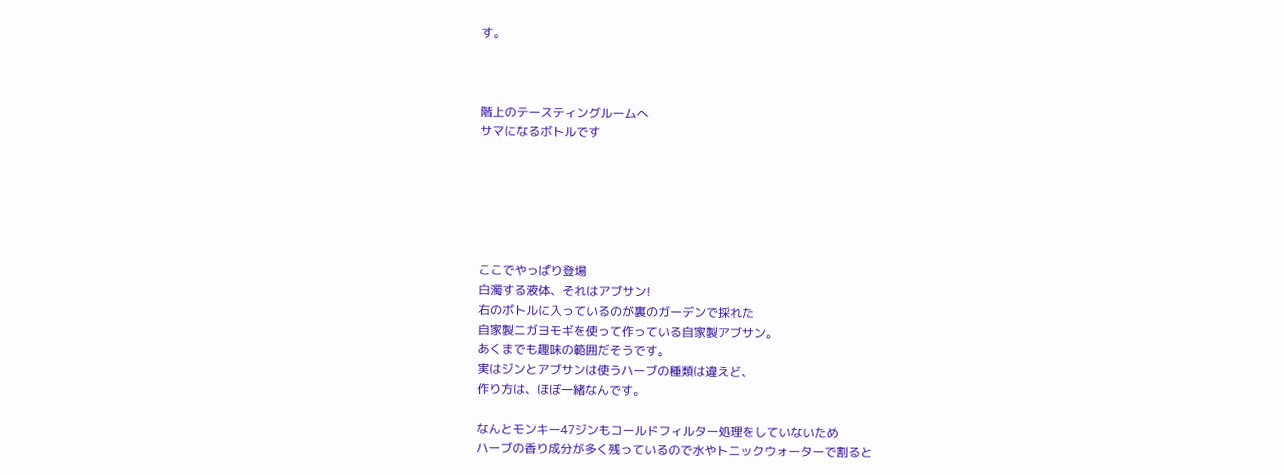す。



階上のテースティングルームへ
サマになるボトルです






ここでやっぱり登場
白濁する液体、それはアブサン!
右のボトルに入っているのが裏のガーデンで採れた
自家製ニガヨモギを使って作っている自家製アブサン。
あくまでも趣味の範囲だそうです。
実はジンとアブサンは使うハーブの種類は違えど、
作り方は、ほぼ一緒なんです。

なんとモンキー47ジンもコールドフィルター処理をしていないため
ハーブの香り成分が多く残っているので水やトニックウォーターで割ると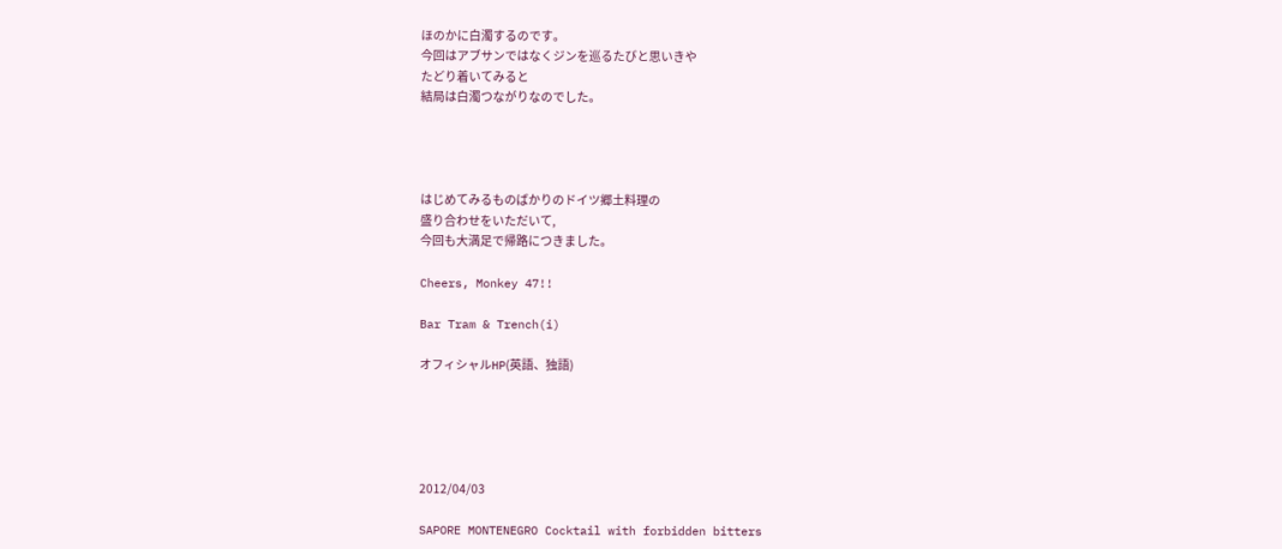ほのかに白濁するのです。
今回はアブサンではなくジンを巡るたびと思いきや
たどり着いてみると
結局は白濁つながりなのでした。




はじめてみるものばかりのドイツ郷土料理の
盛り合わせをいただいて,
今回も大満足で帰路につきました。

Cheers, Monkey 47!!

Bar Tram & Trench(i)

オフィシャルHP(英語、独語)





2012/04/03

SAPORE MONTENEGRO Cocktail with forbidden bitters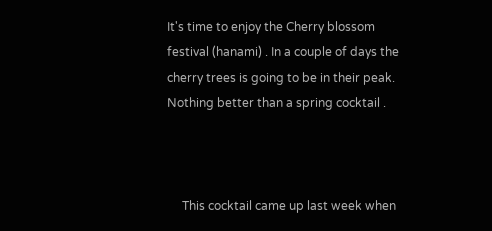It's time to enjoy the Cherry blossom festival (hanami) . In a couple of days the cherry trees is going to be in their peak. Nothing better than a spring cocktail .



     This cocktail came up last week when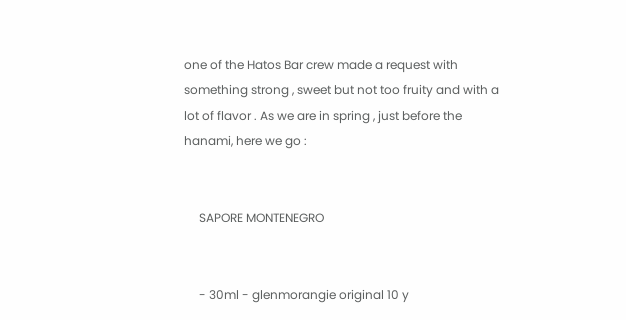one of the Hatos Bar crew made a request with something strong , sweet but not too fruity and with a lot of flavor . As we are in spring , just before the hanami, here we go :


     SAPORE MONTENEGRO


     - 30ml - glenmorangie original 10 y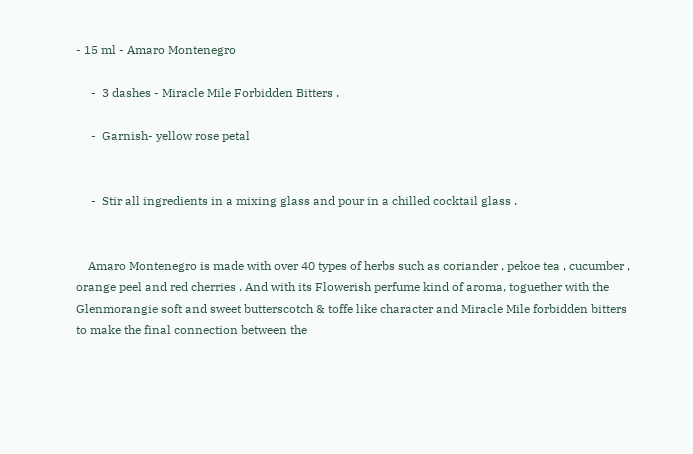- 15 ml - Amaro Montenegro

     -  3 dashes - Miracle Mile Forbidden Bitters .

     -  Garnish- yellow rose petal


     -  Stir all ingredients in a mixing glass and pour in a chilled cocktail glass .


    Amaro Montenegro is made with over 40 types of herbs such as coriander , pekoe tea , cucumber , orange peel and red cherries . And with its Flowerish perfume kind of aroma, toguether with the Glenmorangie soft and sweet butterscotch & toffe like character and Miracle Mile forbidden bitters to make the final connection between the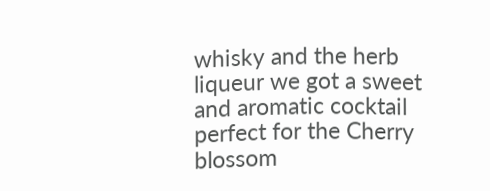whisky and the herb liqueur we got a sweet and aromatic cocktail perfect for the Cherry blossom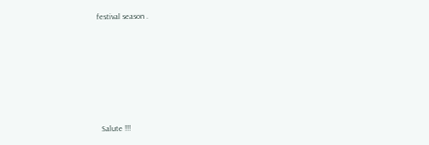festival season .






  Salute !!!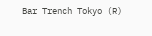Bar Trench Tokyo (R)